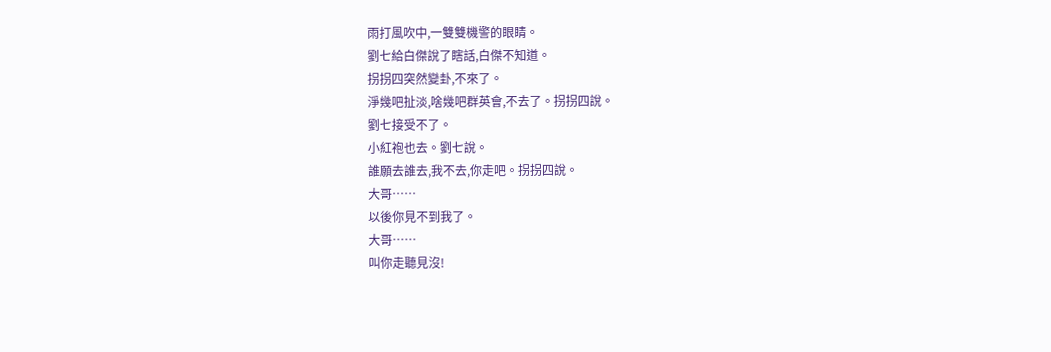雨打風吹中,一雙雙機警的眼睛。
劉七給白傑說了瞎話,白傑不知道。
拐拐四突然變卦,不來了。
淨幾吧扯淡,啥幾吧群英會,不去了。拐拐四說。
劉七接受不了。
小紅袍也去。劉七說。
誰願去誰去,我不去,你走吧。拐拐四說。
大哥……
以後你見不到我了。
大哥……
叫你走聽見沒!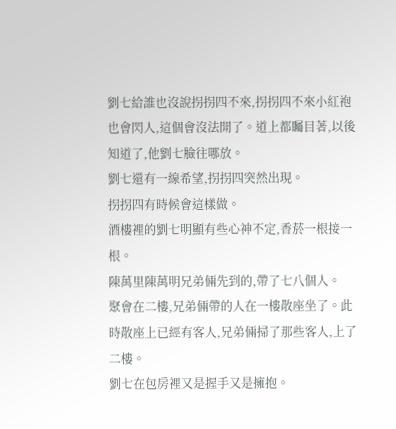劉七給誰也沒說拐拐四不來,拐拐四不來小紅袍也會閃人,這個會沒法開了。道上都矚目著,以後知道了,他劉七臉往哪放。
劉七還有一線希望,拐拐四突然出現。
拐拐四有時候會這樣做。
酒樓裡的劉七明顯有些心神不定,香菸一根接一根。
陳萬里陳萬明兄弟倆先到的,帶了七八個人。
聚會在二樓,兄弟倆帶的人在一樓散座坐了。此時散座上已經有客人,兄弟倆掃了那些客人,上了二樓。
劉七在包房裡又是握手又是擁抱。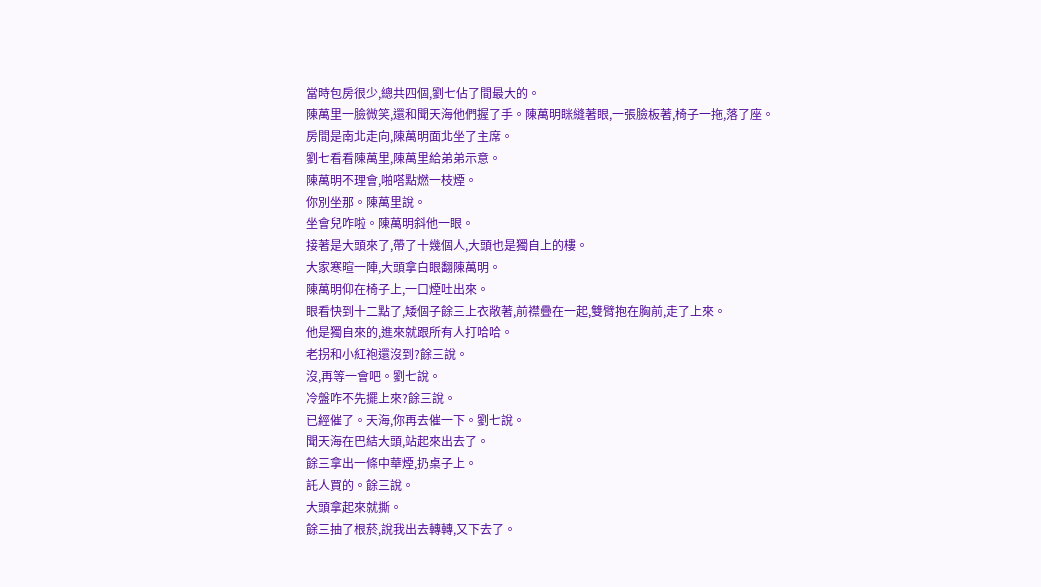當時包房很少,總共四個,劉七佔了間最大的。
陳萬里一臉微笑,還和聞天海他們握了手。陳萬明眯縫著眼,一張臉板著,椅子一拖,落了座。
房間是南北走向,陳萬明面北坐了主席。
劉七看看陳萬里,陳萬里給弟弟示意。
陳萬明不理會,啪嗒點燃一枝煙。
你別坐那。陳萬里說。
坐會兒咋啦。陳萬明斜他一眼。
接著是大頭來了,帶了十幾個人,大頭也是獨自上的樓。
大家寒暄一陣,大頭拿白眼翻陳萬明。
陳萬明仰在椅子上,一口煙吐出來。
眼看快到十二點了,矮個子餘三上衣敞著,前襟疊在一起,雙臂抱在胸前,走了上來。
他是獨自來的,進來就跟所有人打哈哈。
老拐和小紅袍還沒到?餘三說。
沒,再等一會吧。劉七說。
冷盤咋不先擺上來?餘三說。
已經催了。天海,你再去催一下。劉七說。
聞天海在巴結大頭,站起來出去了。
餘三拿出一條中華煙,扔桌子上。
託人買的。餘三說。
大頭拿起來就撕。
餘三抽了根菸,說我出去轉轉,又下去了。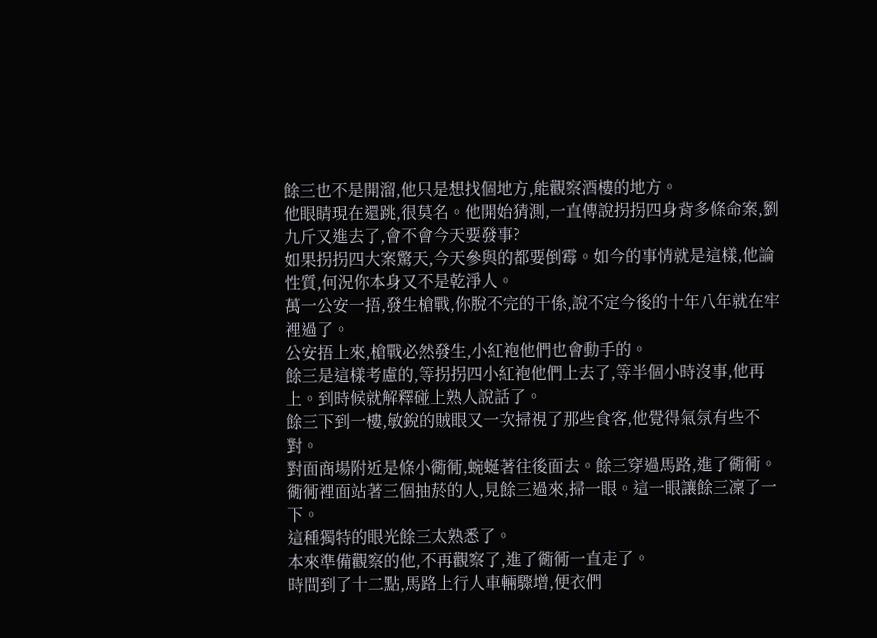餘三也不是開溜,他只是想找個地方,能觀察酒樓的地方。
他眼睛現在還跳,很莫名。他開始猜測,一直傳說拐拐四身背多條命案,劉九斤又進去了,會不會今天要發事?
如果拐拐四大案驚天,今天參與的都要倒霉。如今的事情就是這樣,他論性質,何況你本身又不是乾淨人。
萬一公安一捂,發生槍戰,你脫不完的干係,說不定今後的十年八年就在牢裡過了。
公安捂上來,槍戰必然發生,小紅袍他們也會動手的。
餘三是這樣考慮的,等拐拐四小紅袍他們上去了,等半個小時沒事,他再上。到時候就解釋碰上熟人說話了。
餘三下到一樓,敏銳的賊眼又一次掃視了那些食客,他覺得氣氛有些不對。
對面商場附近是條小衚衕,蜿蜒著往後面去。餘三穿過馬路,進了衚衕。
衚衕裡面站著三個抽菸的人,見餘三過來,掃一眼。這一眼讓餘三凜了一下。
這種獨特的眼光餘三太熟悉了。
本來準備觀察的他,不再觀察了,進了衚衕一直走了。
時間到了十二點,馬路上行人車輛驟增,便衣們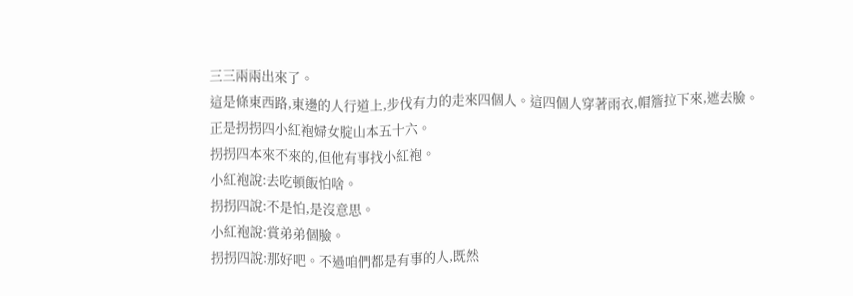三三兩兩出來了。
這是條東西路,東邊的人行道上,步伐有力的走來四個人。這四個人穿著雨衣,帽簷拉下來,遮去臉。
正是拐拐四小紅袍婦女腚山本五十六。
拐拐四本來不來的,但他有事找小紅袍。
小紅袍說:去吃頓飯怕啥。
拐拐四說:不是怕,是沒意思。
小紅袍說:賞弟弟個臉。
拐拐四說:那好吧。不過咱們都是有事的人,既然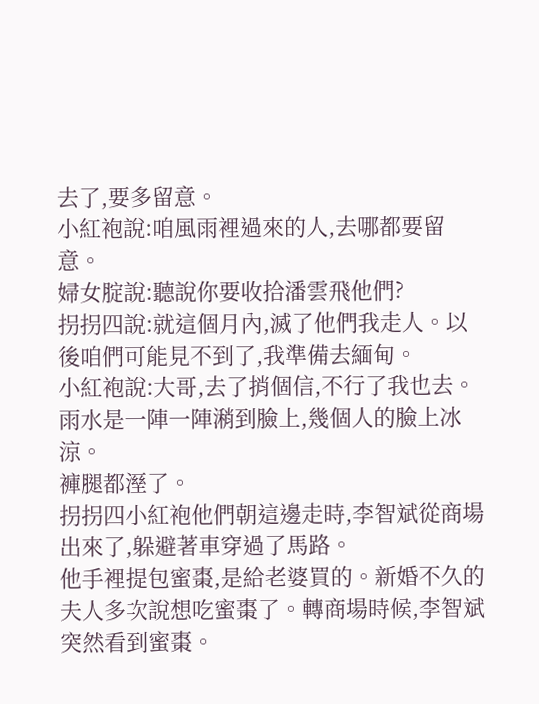去了,要多留意。
小紅袍說:咱風雨裡過來的人,去哪都要留意。
婦女腚說:聽說你要收拾潘雲飛他們?
拐拐四說:就這個月內,滅了他們我走人。以後咱們可能見不到了,我準備去緬甸。
小紅袍說:大哥,去了捎個信,不行了我也去。
雨水是一陣一陣潲到臉上,幾個人的臉上冰涼。
褲腿都溼了。
拐拐四小紅袍他們朝這邊走時,李智斌從商場出來了,躲避著車穿過了馬路。
他手裡提包蜜棗,是給老婆買的。新婚不久的夫人多次說想吃蜜棗了。轉商場時候,李智斌突然看到蜜棗。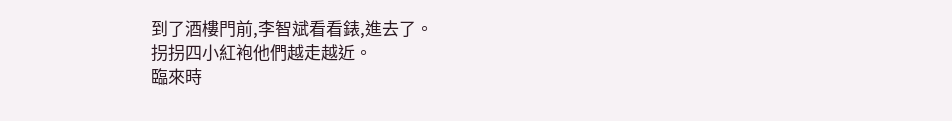到了酒樓門前,李智斌看看錶,進去了。
拐拐四小紅袍他們越走越近。
臨來時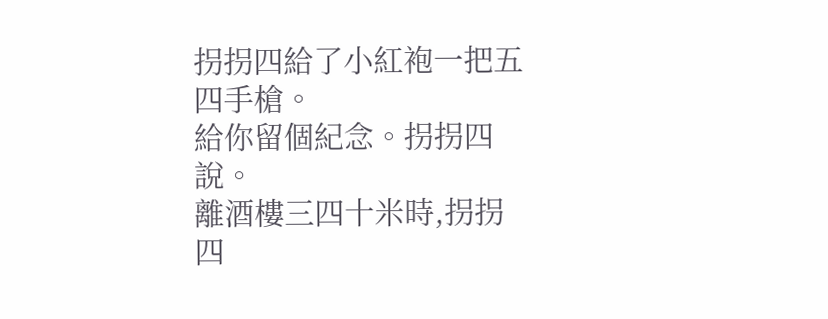拐拐四給了小紅袍一把五四手槍。
給你留個紀念。拐拐四說。
離酒樓三四十米時,拐拐四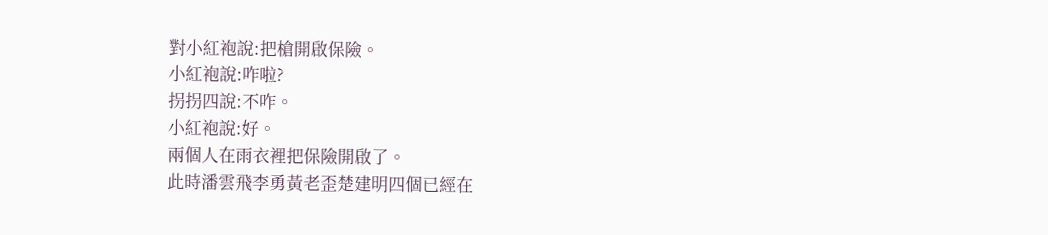對小紅袍說:把槍開啟保險。
小紅袍說:咋啦?
拐拐四說:不咋。
小紅袍說:好。
兩個人在雨衣裡把保險開啟了。
此時潘雲飛李勇黃老歪楚建明四個已經在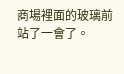商場裡面的玻璃前站了一會了。